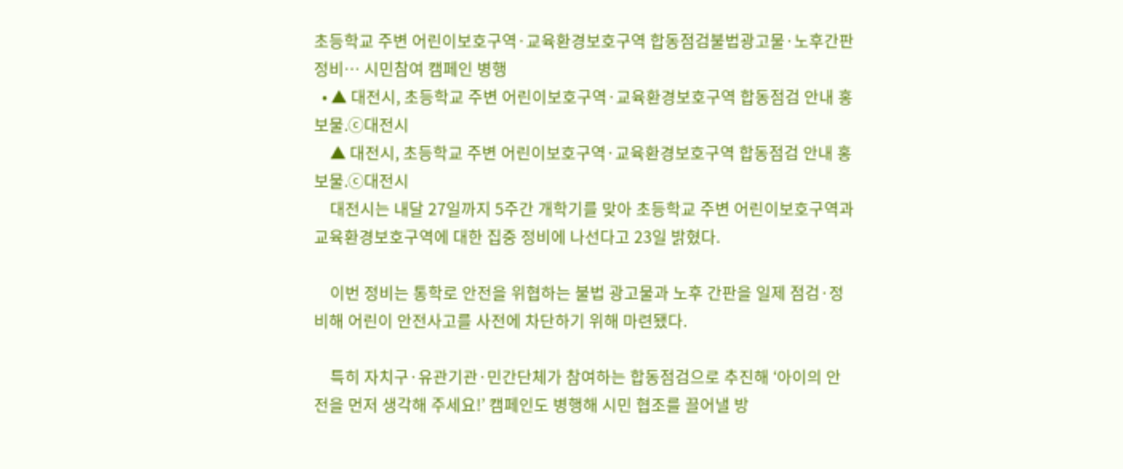초등학교 주변 어린이보호구역·교육환경보호구역 합동점검불법광고물·노후간판 정비… 시민참여 캠페인 병행
  • ▲ 대전시, 초등학교 주변 어린이보호구역·교육환경보호구역 합동점검 안내 홍보물.ⓒ대전시
    ▲ 대전시, 초등학교 주변 어린이보호구역·교육환경보호구역 합동점검 안내 홍보물.ⓒ대전시
    대전시는 내달 27일까지 5주간 개학기를 맞아 초등학교 주변 어린이보호구역과 교육환경보호구역에 대한 집중 정비에 나선다고 23일 밝혔다.

    이번 정비는 통학로 안전을 위협하는 불법 광고물과 노후 간판을 일제 점검·정비해 어린이 안전사고를 사전에 차단하기 위해 마련됐다.

    특히 자치구·유관기관·민간단체가 참여하는 합동점검으로 추진해 ‘아이의 안전을 먼저 생각해 주세요!’ 캠페인도 병행해 시민 협조를 끌어낼 방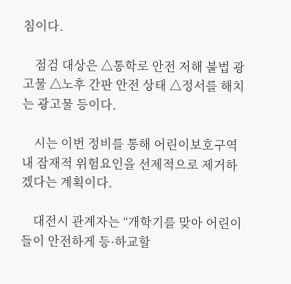침이다.

    점검 대상은 △통학로 안전 저해 불법 광고물 △노후 간판 안전 상태 △정서를 해치는 광고물 등이다.

    시는 이번 정비를 통해 어린이보호구역 내 잠재적 위험요인을 선제적으로 제거하겠다는 계획이다.

    대전시 관계자는 “개학기를 맞아 어린이들이 안전하게 등·하교할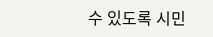수 있도록 시민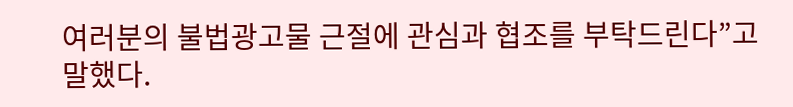여러분의 불법광고물 근절에 관심과 협조를 부탁드린다”고 말했다.